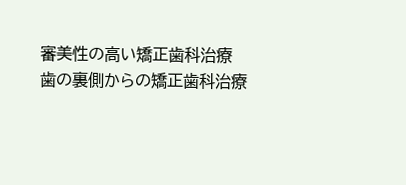審美性の高い矯正歯科治療
歯の裏側からの矯正歯科治療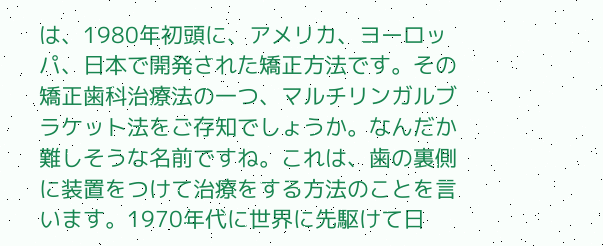は、1980年初頭に、アメリカ、ヨーロッパ、日本で開発された矯正方法です。その矯正歯科治療法の一つ、マルチリンガルブラケット法をご存知でしょうか。なんだか難しそうな名前ですね。これは、歯の裏側に装置をつけて治療をする方法のことを言います。1970年代に世界に先駆けて日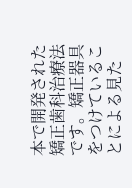本で開発された矯正歯科治療法です。矯正器具をつけていることによる見た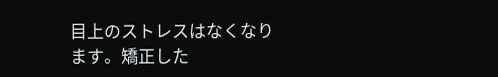目上のストレスはなくなります。矯正した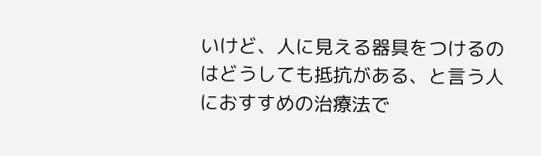いけど、人に見える器具をつけるのはどうしても抵抗がある、と言う人におすすめの治療法で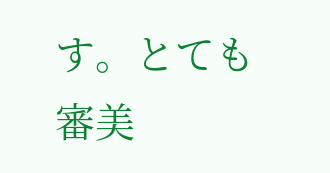す。とても審美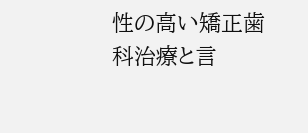性の高い矯正歯科治療と言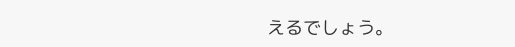えるでしょう。